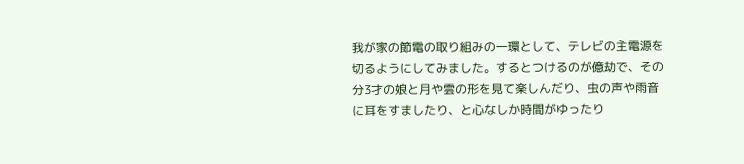我が家の節電の取り組みの一環として、テレビの主電源を切るようにしてみました。するとつけるのが億劫で、その分3才の娘と月や雲の形を見て楽しんだり、虫の声や雨音に耳をすましたり、と心なしか時間がゆったり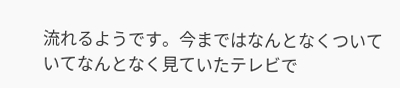流れるようです。今まではなんとなくついていてなんとなく見ていたテレビで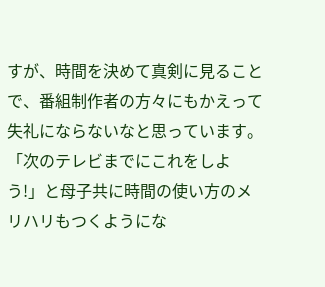すが、時間を決めて真剣に見ることで、番組制作者の方々にもかえって失礼にならないなと思っています。「次のテレビまでにこれをしよう!」と母子共に時間の使い方のメリハリもつくようにな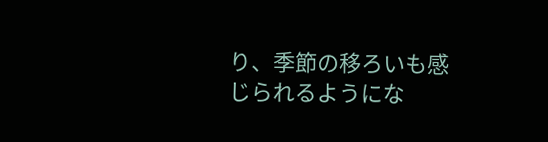り、季節の移ろいも感じられるようにな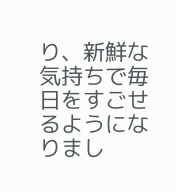り、新鮮な気持ちで毎日をすごせるようになりまし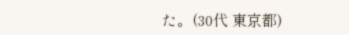た。(30代 東京都)